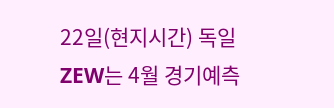22일(현지시간) 독일 ZEW는 4월 경기예측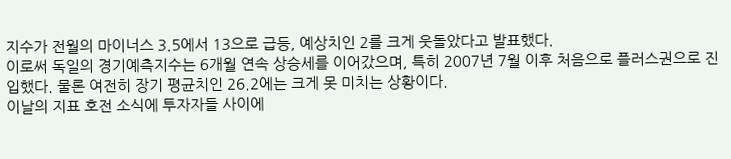지수가 전월의 마이너스 3.5에서 13으로 급등, 예상치인 2를 크게 웃돌았다고 발표했다.
이로써 독일의 경기예측지수는 6개월 연속 상승세를 이어갔으며, 특히 2007년 7월 이후 처음으로 플러스권으로 진입했다. 물론 여전히 장기 평균치인 26.2에는 크게 못 미치는 상황이다.
이날의 지표 호전 소식에 투자자들 사이에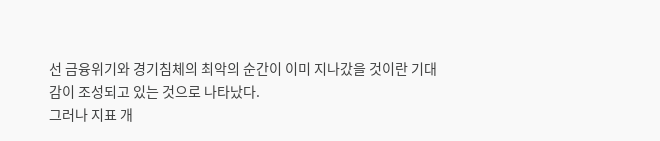선 금융위기와 경기침체의 최악의 순간이 이미 지나갔을 것이란 기대감이 조성되고 있는 것으로 나타났다.
그러나 지표 개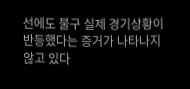선에도 불구 실제 경기상황이 반등했다는 증거가 나타나지 않고 있다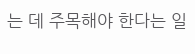는 데 주목해야 한다는 일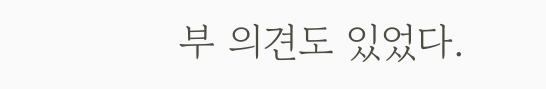부 의견도 있었다.